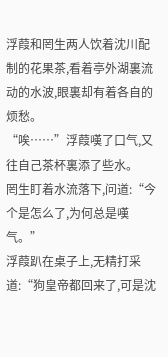浮葭和罔生两人饮着沈川配制的花果茶,看着亭外湖裏流动的水波,眼裏却有着各自的烦愁。
“唉……”浮葭嘆了口气,又往自己茶杯裏添了些水。
罔生盯着水流落下,问道:“今个是怎么了,为何总是嘆气。”
浮葭趴在桌子上,无精打采道:“狗皇帝都回来了,可是沈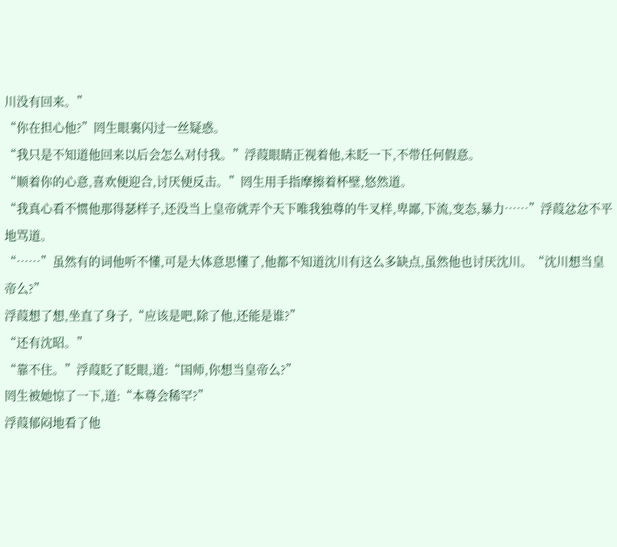川没有回来。”
“你在担心他?”罔生眼裏闪过一丝疑惑。
“我只是不知道他回来以后会怎么对付我。”浮葭眼睛正视着他,未眨一下,不带任何假意。
“顺着你的心意,喜欢便迎合,讨厌便反击。”罔生用手指摩擦着杯壁,悠然道。
“我真心看不惯他那得瑟样子,还没当上皇帝就弄个天下唯我独尊的牛叉样,卑鄙,下流,变态,暴力……”浮葭忿忿不平地骂道。
“……”虽然有的词他听不懂,可是大体意思懂了,他都不知道沈川有这么多缺点,虽然他也讨厌沈川。“沈川想当皇帝么?”
浮葭想了想,坐直了身子,“应该是吧,除了他,还能是谁?”
“还有沈昭。”
“靠不住。”浮葭眨了眨眼,道:“国师,你想当皇帝么?”
罔生被她惊了一下,道:“本尊会稀罕?”
浮葭郁闷地看了他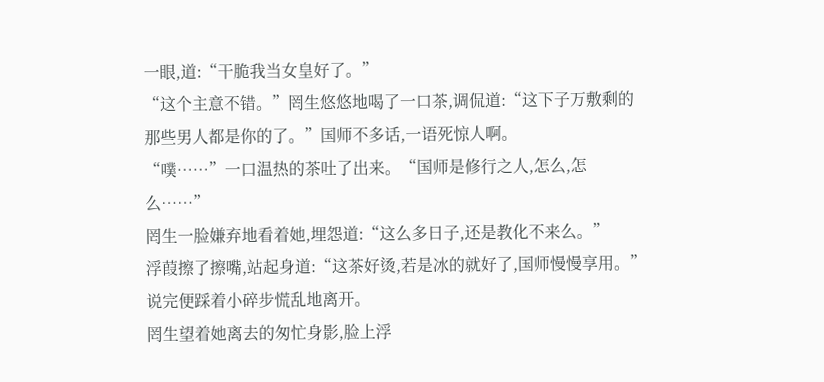一眼,道:“干脆我当女皇好了。”
“这个主意不错。”罔生悠悠地喝了一口茶,调侃道:“这下子万敷剩的那些男人都是你的了。”国师不多话,一语死惊人啊。
“噗……”一口温热的茶吐了出来。“国师是修行之人,怎么,怎么……”
罔生一脸嫌弃地看着她,埋怨道:“这么多日子,还是教化不来么。”
浮葭擦了擦嘴,站起身道:“这茶好烫,若是冰的就好了,国师慢慢享用。”说完便踩着小碎步慌乱地离开。
罔生望着她离去的匆忙身影,脸上浮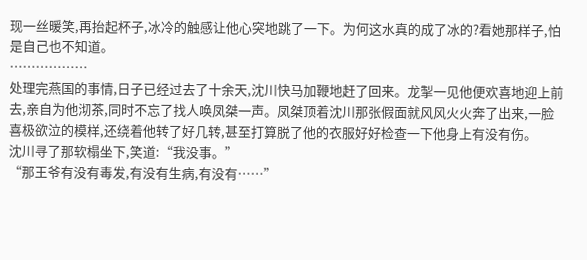现一丝暖笑,再抬起杯子,冰冷的触感让他心突地跳了一下。为何这水真的成了冰的?看她那样子,怕是自己也不知道。
………………
处理完燕国的事情,日子已经过去了十余天,沈川快马加鞭地赶了回来。龙掣一见他便欢喜地迎上前去,亲自为他沏茶,同时不忘了找人唤凤桀一声。凤桀顶着沈川那张假面就风风火火奔了出来,一脸喜极欲泣的模样,还绕着他转了好几转,甚至打算脱了他的衣服好好检查一下他身上有没有伤。
沈川寻了那软榻坐下,笑道:“我没事。”
“那王爷有没有毒发,有没有生病,有没有……”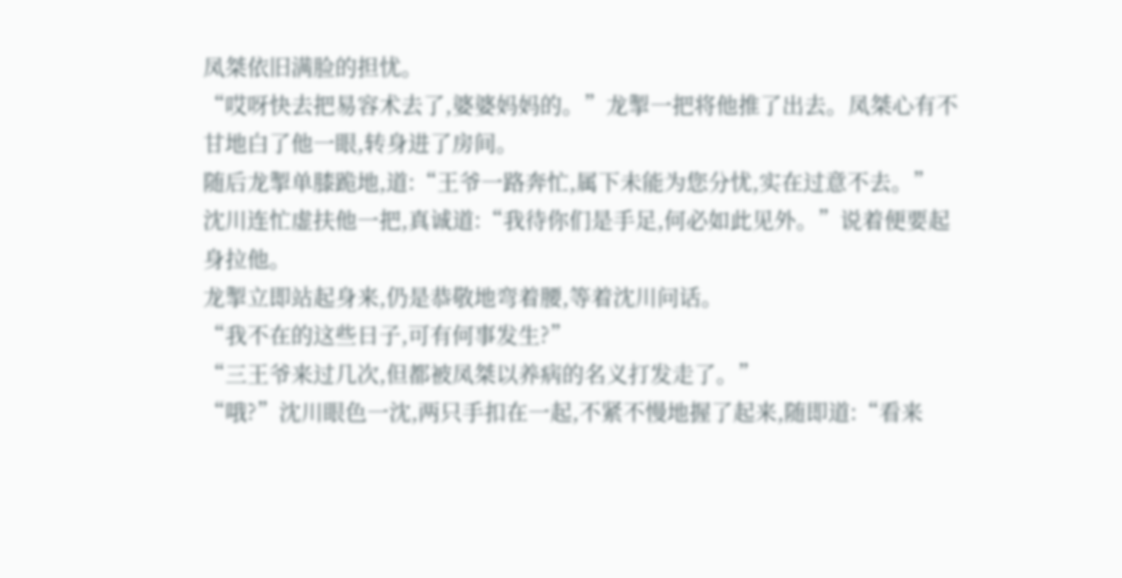凤桀依旧满脸的担忧。
“哎呀快去把易容术去了,婆婆妈妈的。”龙掣一把将他推了出去。凤桀心有不甘地白了他一眼,转身进了房间。
随后龙掣单膝跪地,道:“王爷一路奔忙,属下未能为您分忧,实在过意不去。”
沈川连忙虚扶他一把,真诚道:“我待你们是手足,何必如此见外。”说着便要起身拉他。
龙掣立即站起身来,仍是恭敬地弯着腰,等着沈川问话。
“我不在的这些日子,可有何事发生?”
“三王爷来过几次,但都被凤桀以养病的名义打发走了。”
“哦?”沈川眼色一沈,两只手扣在一起,不紧不慢地握了起来,随即道:“看来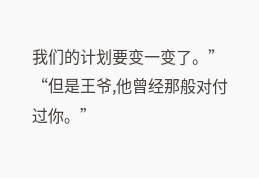我们的计划要变一变了。”
“但是王爷,他曾经那般对付过你。”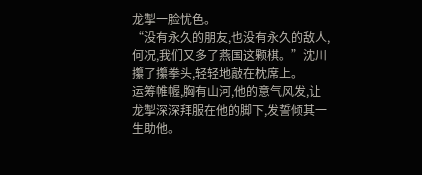龙掣一脸忧色。
“没有永久的朋友,也没有永久的敌人,何况,我们又多了燕国这颗棋。”沈川攥了攥拳头,轻轻地敲在枕席上。
运筹帷幄,胸有山河,他的意气风发,让龙掣深深拜服在他的脚下,发誓倾其一生助他。